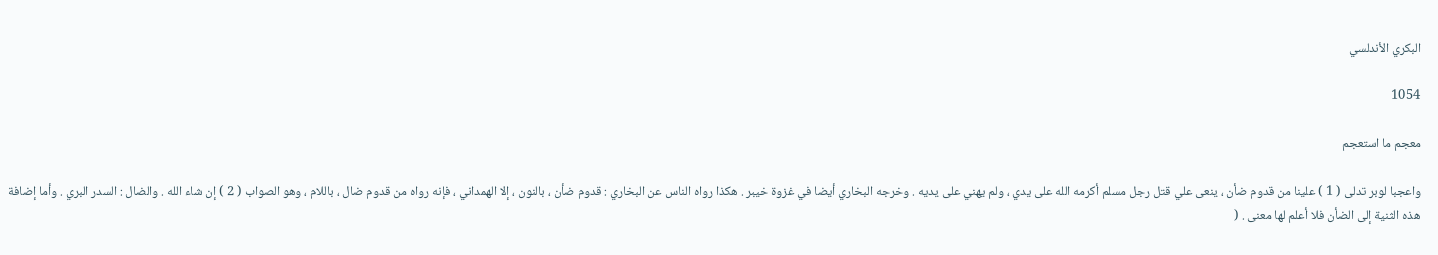البكري الأندلسي

1054

معجم ما استعجم

واعجبا لوبر تدلى ( 1 ) علينا من قدوم ضأن ، ينعى علي قتل رجل مسلم أكرمه الله على يدي ، ولم يهني على يديه . وخرجه البخاري أيضا في غزوة خيبر . هكذا رواه الناس عن البخاري : قدوم ضأن ، بالنون ، إلا الهمداني ، فإنه رواه من قدوم ضال ، باللام ، وهو الصواب ( 2 ) إن شاء الله . والضال : السدر البري . وأما إضافة هذه الثنية إلى الضأن فلا أعلم لها معنى . (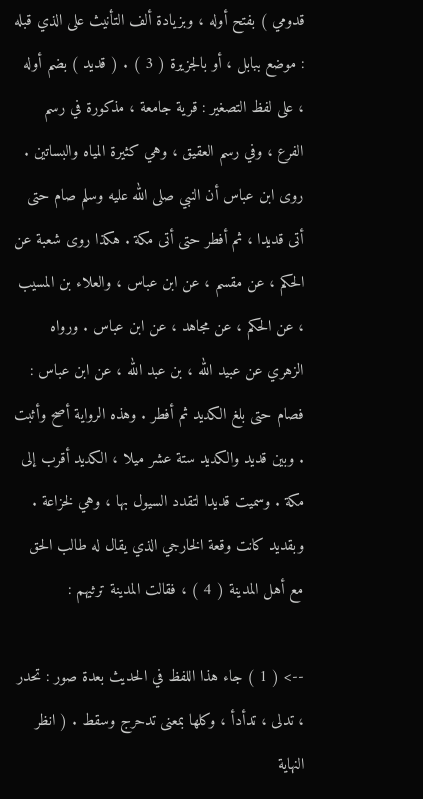قدومي ) بفتح أوله ، وبزيادة ألف التأنيث على الذي قبله : موضع ببابل ، أو بالجزيرة ( 3 ) . ( قديد ) بضم أوله ، على لفظ التصغير : قرية جامعة ، مذكورة في رسم الفرع ، وفي رسم العقيق ، وهي كثيرة المياه والبساتين . روى ابن عباس أن النبي صلى الله عليه وسلم صام حتى أتى قديدا ، ثم أفطر حتى أتى مكة . هكذا روى شعبة عن الحكم ، عن مقسم ، عن ابن عباس ، والعلاء بن المسيب ، عن الحكم ، عن مجاهد ، عن ابن عباس . ورواه الزهري عن عبيد الله ، بن عبد الله ، عن ابن عباس : فصام حتى بلغ الكديد ثم أفطر . وهذه الرواية أصح وأثبت . وبين قديد والكديد ستة عشر ميلا ، الكديد أقرب إلى مكة . وسميت قديدا لتقدد السيول بها ، وهي لخزاعة . وبقديد كانت وقعة الخارجي الذي يقال له طالب الحق مع أهل المدينة ( 4 ) ، فقالت المدينة ترثيهم :

--> ( 1 ) جاء هذا اللفظ في الحديث بعدة صور : تحدر ، تدلى ، تدأدأ ، وكلها بمعنى تدحرج وسقط . ( انظر النهاية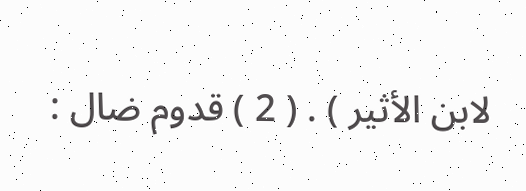لابن الأثير ) . ( 2 ) قدوم ضال :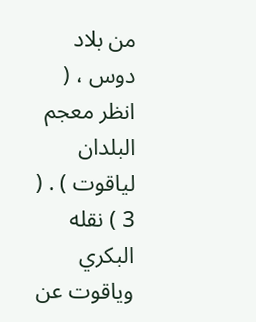من بلاد دوس ، ( انظر معجم البلدان لياقوت ) . ( 3 ) نقله البكري وياقوت عن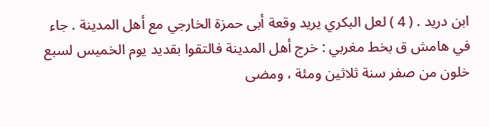ابن دريد . ( 4 ) لعل البكري يريد وقعة أبى حمزة الخارجي مع أهل المدينة . جاء في هامش ق بخط مغربي : خرج أهل المدينة فالتقوا بقديد يوم الخميس لسبع خلون من صفر سنة ثلاثين ومئة ، ومضى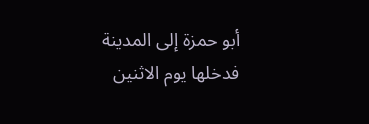أبو حمزة إلى المدينة فدخلها يوم الاثنين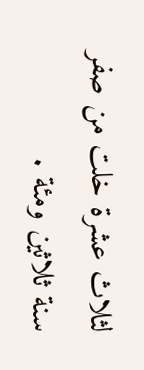لثلاث عشرة خلت من صفر سنة ثلاثين ومئة .